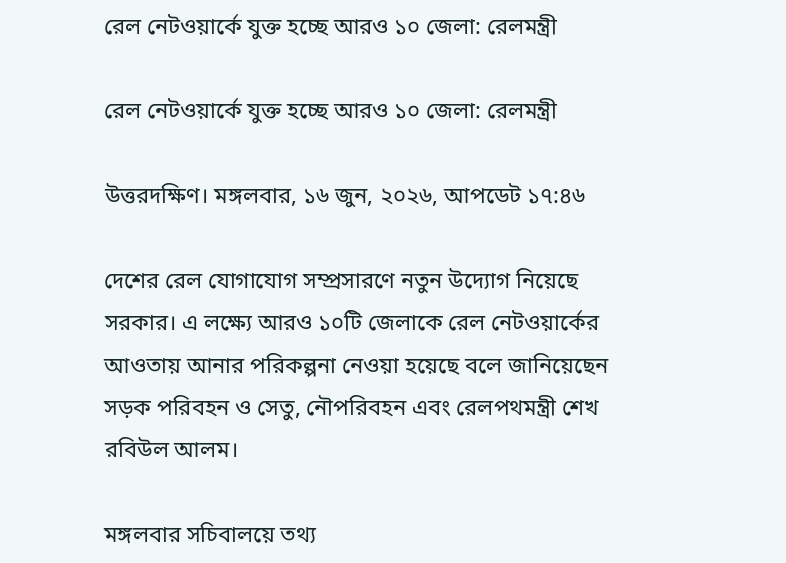রেল নেটওয়ার্কে যুক্ত হচ্ছে আরও ১০ জেলা: রেলমন্ত্রী

রেল নেটওয়ার্কে যুক্ত হচ্ছে আরও ১০ জেলা: রেলমন্ত্রী

উত্তরদক্ষিণ। মঙ্গলবার, ১৬ জুন, ২০২৬, আপডেট ১৭:৪৬

দেশের রেল যোগাযোগ সম্প্রসারণে নতুন উদ্যোগ নিয়েছে সরকার। এ লক্ষ্যে আরও ১০টি জেলাকে রেল নেটওয়ার্কের আওতায় আনার পরিকল্পনা নেওয়া হয়েছে বলে জানিয়েছেন সড়ক পরিবহন ও সেতু, নৌপরিবহন এবং রেলপথমন্ত্রী শেখ রবিউল আলম।

মঙ্গলবার সচিবালয়ে তথ্য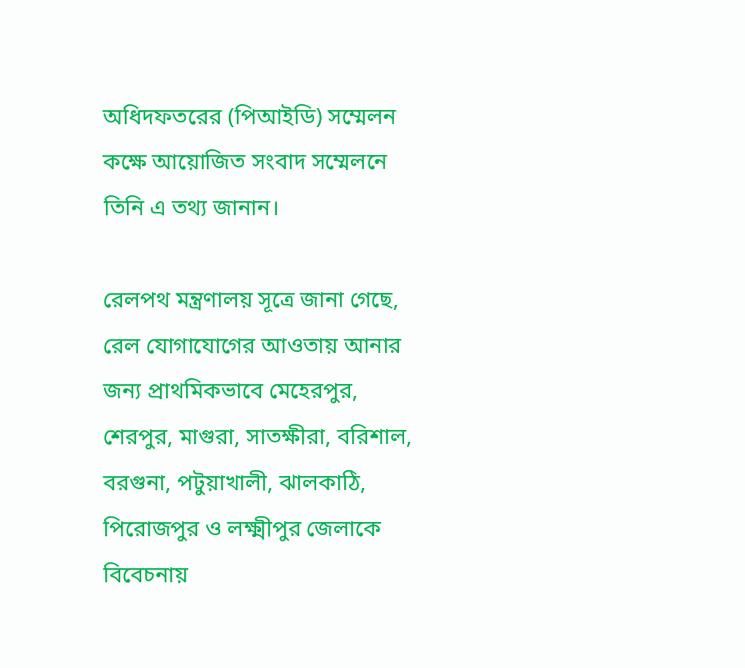অধিদফতরের (পিআইডি) সম্মেলন কক্ষে আয়োজিত সংবাদ সম্মেলনে তিনি এ তথ্য জানান।

রেলপথ মন্ত্রণালয় সূত্রে জানা গেছে, রেল যোগাযোগের আওতায় আনার জন্য প্রাথমিকভাবে মেহেরপুর, শেরপুর, মাগুরা, সাতক্ষীরা, বরিশাল, বরগুনা, পটুয়াখালী, ঝালকাঠি, পিরোজপুর ও লক্ষ্মীপুর জেলাকে বিবেচনায়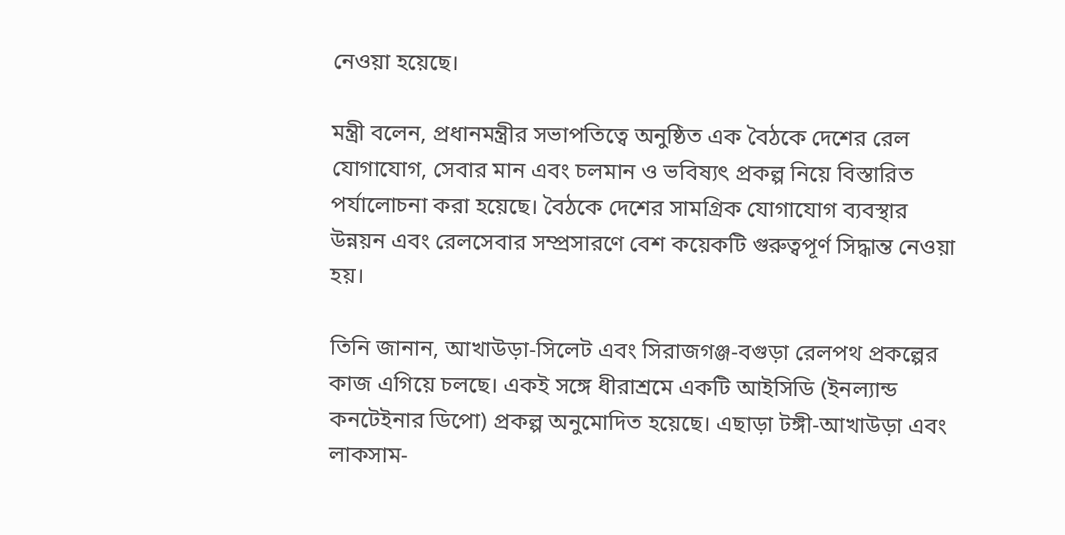নেওয়া হয়েছে।

মন্ত্রী বলেন, প্রধানমন্ত্রীর সভাপতিত্বে অনুষ্ঠিত এক বৈঠকে দেশের রেল যোগাযোগ, সেবার মান এবং চলমান ও ভবিষ্যৎ প্রকল্প নিয়ে বিস্তারিত পর্যালোচনা করা হয়েছে। বৈঠকে দেশের সামগ্রিক যোগাযোগ ব্যবস্থার উন্নয়ন এবং রেলসেবার সম্প্রসারণে বেশ কয়েকটি গুরুত্বপূর্ণ সিদ্ধান্ত নেওয়া হয়।

তিনি জানান, আখাউড়া-সিলেট এবং সিরাজগঞ্জ-বগুড়া রেলপথ প্রকল্পের কাজ এগিয়ে চলছে। একই সঙ্গে ধীরাশ্রমে একটি আইসিডি (ইনল্যান্ড কনটেইনার ডিপো) প্রকল্প অনুমোদিত হয়েছে। এছাড়া টঙ্গী-আখাউড়া এবং লাকসাম-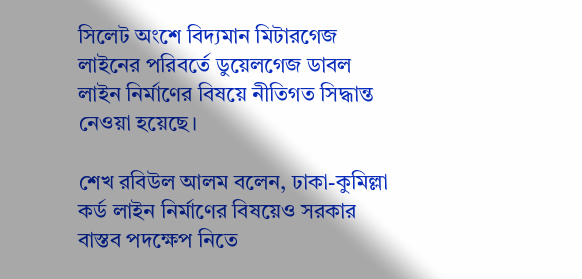সিলেট অংশে বিদ্যমান মিটারগেজ লাইনের পরিবর্তে ডুয়েলগেজ ডাবল লাইন নির্মাণের বিষয়ে নীতিগত সিদ্ধান্ত নেওয়া হয়েছে।

শেখ রবিউল আলম বলেন, ঢাকা-কুমিল্লা কর্ড লাইন নির্মাণের বিষয়েও সরকার বাস্তব পদক্ষেপ নিতে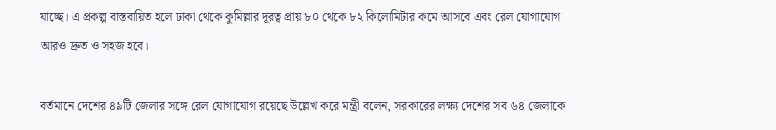যাচ্ছে। এ প্রকল্প বাস্তবায়িত হলে ঢাকা থেকে কুমিল্লার দূরত্ব প্রায় ৮০ থেকে ৮২ কিলোমিটার কমে আসবে এবং রেল যোগাযোগ আরও দ্রুত ও সহজ হবে।

বর্তমানে দেশের ৪৯টি জেলার সঙ্গে রেল যোগাযোগ রয়েছে উল্লেখ করে মন্ত্রী বলেন, সরকারের লক্ষ্য দেশের সব ৬৪ জেলাকে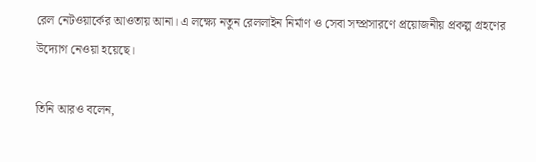রেল নেটওয়ার্কের আওতায় আনা। এ লক্ষ্যে নতুন রেললাইন নির্মাণ ও সেবা সম্প্রসারণে প্রয়োজনীয় প্রকল্প গ্রহণের উদ্যোগ নেওয়া হয়েছে।

তিনি আরও বলেন,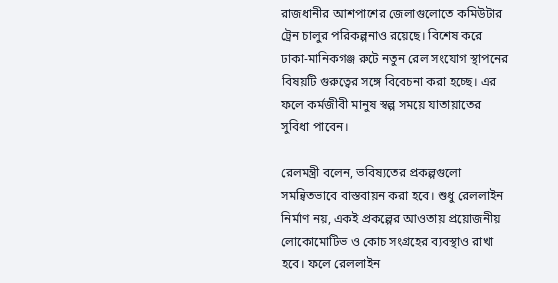রাজধানীর আশপাশের জেলাগুলোতে কমিউটার ট্রেন চালুর পরিকল্পনাও রয়েছে। বিশেষ করে ঢাকা-মানিকগঞ্জ রুটে নতুন রেল সংযোগ স্থাপনের বিষয়টি গুরুত্বের সঙ্গে বিবেচনা করা হচ্ছে। এর ফলে কর্মজীবী মানুষ স্বল্প সময়ে যাতায়াতের সুবিধা পাবেন।

রেলমন্ত্রী বলেন, ভবিষ্যতের প্রকল্পগুলো সমন্বিতভাবে বাস্তবায়ন করা হবে। শুধু রেললাইন নির্মাণ নয়, একই প্রকল্পের আওতায় প্রয়োজনীয় লোকোমোটিভ ও কোচ সংগ্রহের ব্যবস্থাও রাখা হবে। ফলে রেললাইন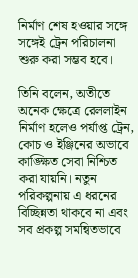নির্মাণ শেষ হওয়ার সঙ্গে সঙ্গেই ট্রেন পরিচালনা শুরু করা সম্ভব হবে।

তিনি বলেন, অতীতে অনেক ক্ষেত্রে রেললাইন নির্মাণ হলেও পর্যাপ্ত ট্রেন, কোচ ও ইঞ্জিনের অভাবে কাঙ্ক্ষিত সেবা নিশ্চিত করা যায়নি। নতুন পরিকল্পনায় এ ধরনের বিচ্ছিন্নতা থাকবে না এবং সব প্রকল্প সমন্বিতভাবে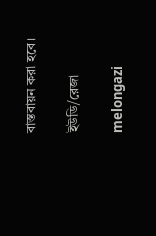বাস্তবায়ন করা হবে।

ইউডি/রেজা

melongazi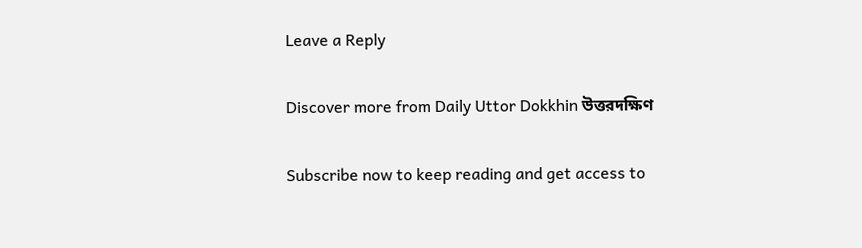Leave a Reply

Discover more from Daily Uttor Dokkhin উত্তরদক্ষিণ

Subscribe now to keep reading and get access to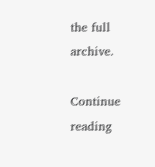the full archive.

Continue reading